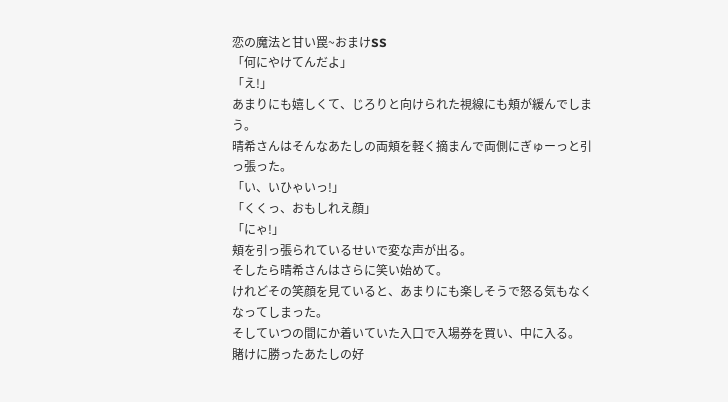恋の魔法と甘い罠~おまけSS
「何にやけてんだよ」
「え!」
あまりにも嬉しくて、じろりと向けられた視線にも頬が緩んでしまう。
晴希さんはそんなあたしの両頬を軽く摘まんで両側にぎゅーっと引っ張った。
「い、いひゃいっ!」
「くくっ、おもしれえ顔」
「にゃ!」
頬を引っ張られているせいで変な声が出る。
そしたら晴希さんはさらに笑い始めて。
けれどその笑顔を見ていると、あまりにも楽しそうで怒る気もなくなってしまった。
そしていつの間にか着いていた入口で入場券を買い、中に入る。
賭けに勝ったあたしの好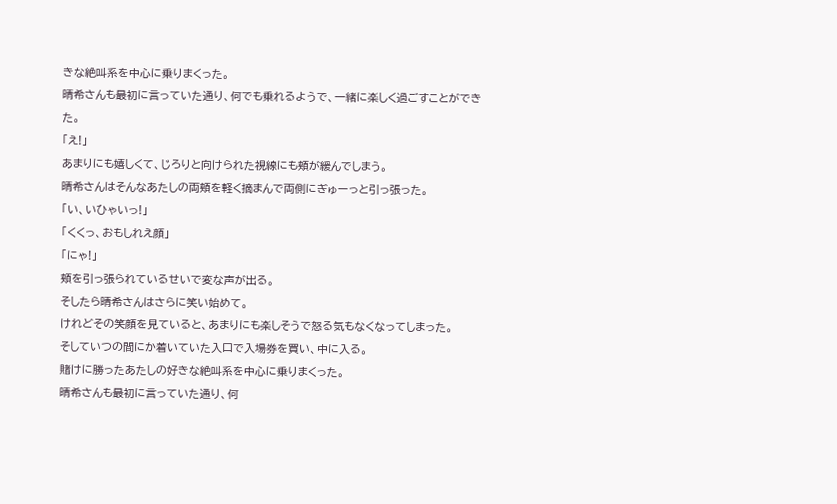きな絶叫系を中心に乗りまくった。
晴希さんも最初に言っていた通り、何でも乗れるようで、一緒に楽しく過ごすことができた。
「え!」
あまりにも嬉しくて、じろりと向けられた視線にも頬が緩んでしまう。
晴希さんはそんなあたしの両頬を軽く摘まんで両側にぎゅーっと引っ張った。
「い、いひゃいっ!」
「くくっ、おもしれえ顔」
「にゃ!」
頬を引っ張られているせいで変な声が出る。
そしたら晴希さんはさらに笑い始めて。
けれどその笑顔を見ていると、あまりにも楽しそうで怒る気もなくなってしまった。
そしていつの間にか着いていた入口で入場券を買い、中に入る。
賭けに勝ったあたしの好きな絶叫系を中心に乗りまくった。
晴希さんも最初に言っていた通り、何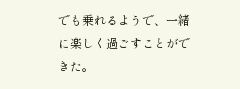でも乗れるようで、一緒に楽しく過ごすことができた。